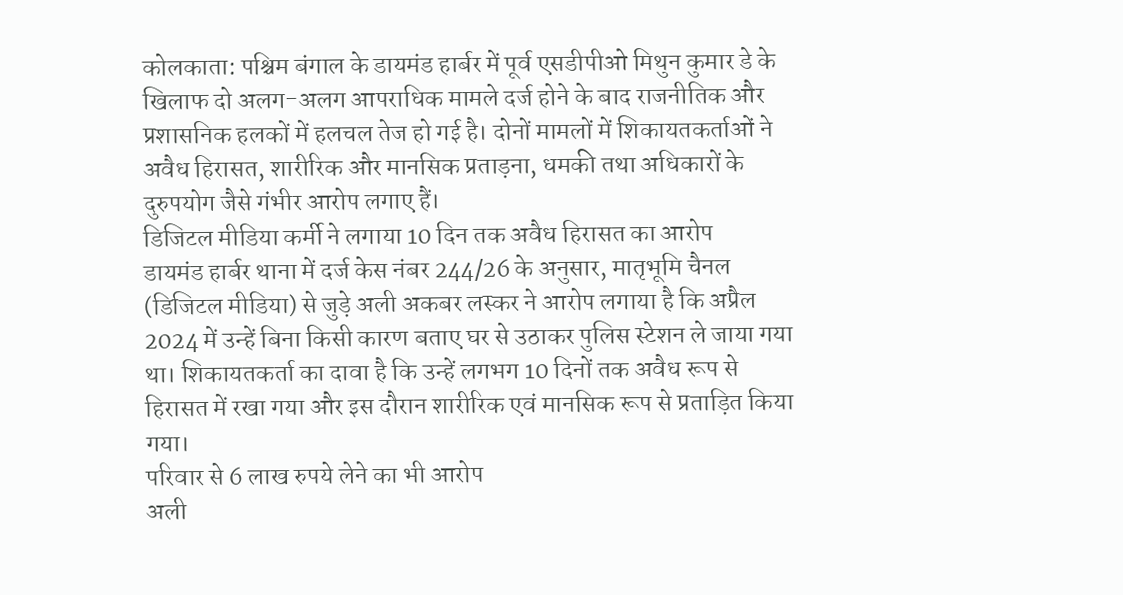कोलकाता: पश्चिम बंगाल के डायमंड हार्बर में पूर्व एसडीपीओ मिथुन कुमार डे के खिलाफ दो अलग-अलग आपराधिक मामले दर्ज होने के बाद राजनीतिक और प्रशासनिक हलकों में हलचल तेज हो गई है। दोनों मामलों में शिकायतकर्ताओं ने अवैध हिरासत, शारीरिक और मानसिक प्रताड़ना, धमकी तथा अधिकारों के दुरुपयोग जैसे गंभीर आरोप लगाए हैं।
डिजिटल मीडिया कर्मी ने लगाया 10 दिन तक अवैध हिरासत का आरोप
डायमंड हार्बर थाना में दर्ज केस नंबर 244/26 के अनुसार, मातृभूमि चैनल (डिजिटल मीडिया) से जुड़े अली अकबर लस्कर ने आरोप लगाया है कि अप्रैल 2024 में उन्हें बिना किसी कारण बताए घर से उठाकर पुलिस स्टेशन ले जाया गया था। शिकायतकर्ता का दावा है कि उन्हें लगभग 10 दिनों तक अवैध रूप से हिरासत में रखा गया और इस दौरान शारीरिक एवं मानसिक रूप से प्रताड़ित किया गया।
परिवार से 6 लाख रुपये लेने का भी आरोप
अली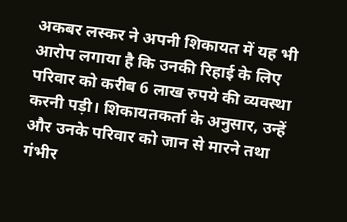अकबर लस्कर ने अपनी शिकायत में यह भी आरोप लगाया है कि उनकी रिहाई के लिए परिवार को करीब 6 लाख रुपये की व्यवस्था करनी पड़ी। शिकायतकर्ता के अनुसार, उन्हें और उनके परिवार को जान से मारने तथा गंभीर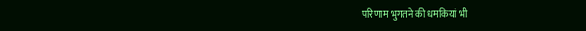परिणाम भुगतने की धमकियां भी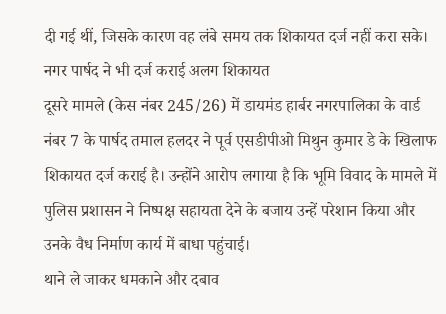दी गई थीं, जिसके कारण वह लंबे समय तक शिकायत दर्ज नहीं करा सके।
नगर पार्षद ने भी दर्ज कराई अलग शिकायत
दूसरे मामले (केस नंबर 245/26) में डायमंड हार्बर नगरपालिका के वार्ड नंबर 7 के पार्षद तमाल हलदर ने पूर्व एसडीपीओ मिथुन कुमार डे के खिलाफ शिकायत दर्ज कराई है। उन्होंने आरोप लगाया है कि भूमि विवाद के मामले में पुलिस प्रशासन ने निष्पक्ष सहायता देने के बजाय उन्हें परेशान किया और उनके वैध निर्माण कार्य में बाधा पहुंचाई।
थाने ले जाकर धमकाने और दबाव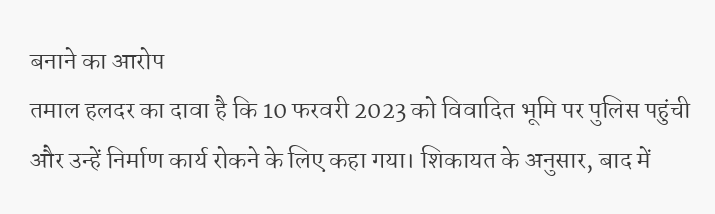बनाने का आरोप
तमाल हलदर का दावा है कि 10 फरवरी 2023 को विवादित भूमि पर पुलिस पहुंची और उन्हें निर्माण कार्य रोकने के लिए कहा गया। शिकायत के अनुसार, बाद में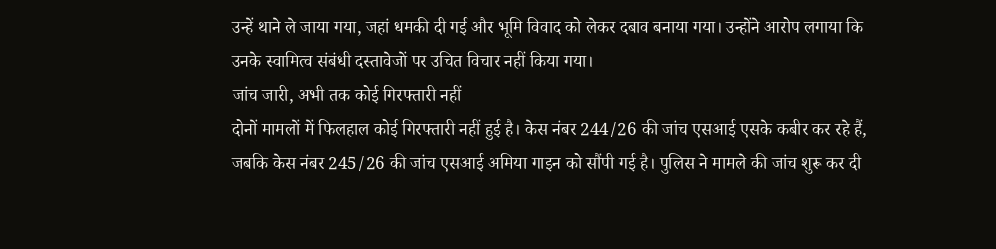उन्हें थाने ले जाया गया, जहां धमकी दी गई और भूमि विवाद को लेकर दबाव बनाया गया। उन्होंने आरोप लगाया कि उनके स्वामित्व संबंधी दस्तावेजों पर उचित विचार नहीं किया गया।
जांच जारी, अभी तक कोई गिरफ्तारी नहीं
दोनों मामलों में फिलहाल कोई गिरफ्तारी नहीं हुई है। केस नंबर 244/26 की जांच एसआई एसके कबीर कर रहे हैं, जबकि केस नंबर 245/26 की जांच एसआई अमिया गाइन को सौंपी गई है। पुलिस ने मामले की जांच शुरू कर दी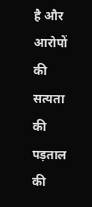है और आरोपों की सत्यता की पड़ताल की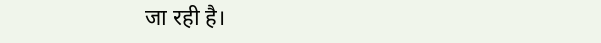जा रही है।